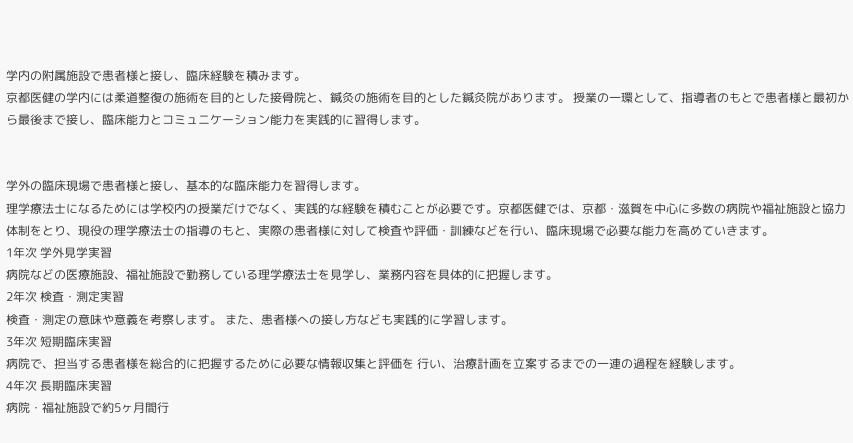学内の附属施設で患者様と接し、臨床経験を積みます。
京都医健の学内には柔道整復の施術を目的とした接骨院と、鍼灸の施術を目的とした鍼灸院があります。 授業の一環として、指導者のもとで患者様と最初から最後まで接し、臨床能力とコミュニケーション能力を実践的に習得します。


学外の臨床現場で患者様と接し、基本的な臨床能力を習得します。
理学療法士になるためには学校内の授業だけでなく、実践的な経験を積むことが必要です。京都医健では、京都・滋賀を中心に多数の病院や福祉施設と協力体制をとり、現役の理学療法士の指導のもと、実際の患者様に対して検査や評価・訓練などを行い、臨床現場で必要な能力を高めていきます。
1年次 学外見学実習
病院などの医療施設、福祉施設で勤務している理学療法士を見学し、業務内容を具体的に把握します。
2年次 検査・測定実習
検査・測定の意味や意義を考察します。 また、患者様への接し方なども実践的に学習します。
3年次 短期臨床実習
病院で、担当する患者様を総合的に把握するために必要な情報収集と評価を 行い、治療計画を立案するまでの一連の過程を経験します。
4年次 長期臨床実習
病院・福祉施設で約5ヶ月間行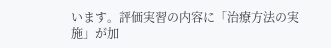います。評価実習の内容に「治療方法の実施」が加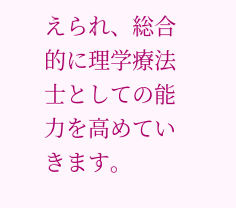えられ、総合的に理学療法士としての能力を高めていきます。